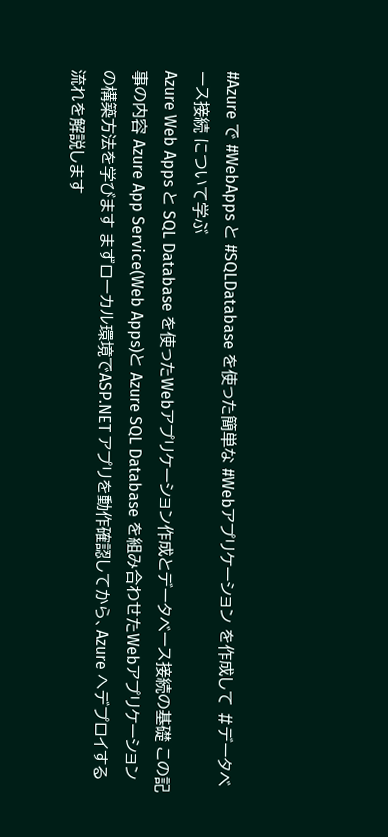#Azure で #WebApps と #SQLDatabase を使った簡単な #Webアプリケーション を作成して #データベース接続 について学ぶ
Azure Web Apps と SQL Database を使ったWebアプリケーション作成とデータベース接続の基礎 この記事の内容 Azure App Service(Web Apps)と Azure SQL Database を組み合わせたWebアプリケーションの構築方法を学びます まずローカル環境でASP.NET アプリを動作確認してから、Azure へデプロイする流れを解説します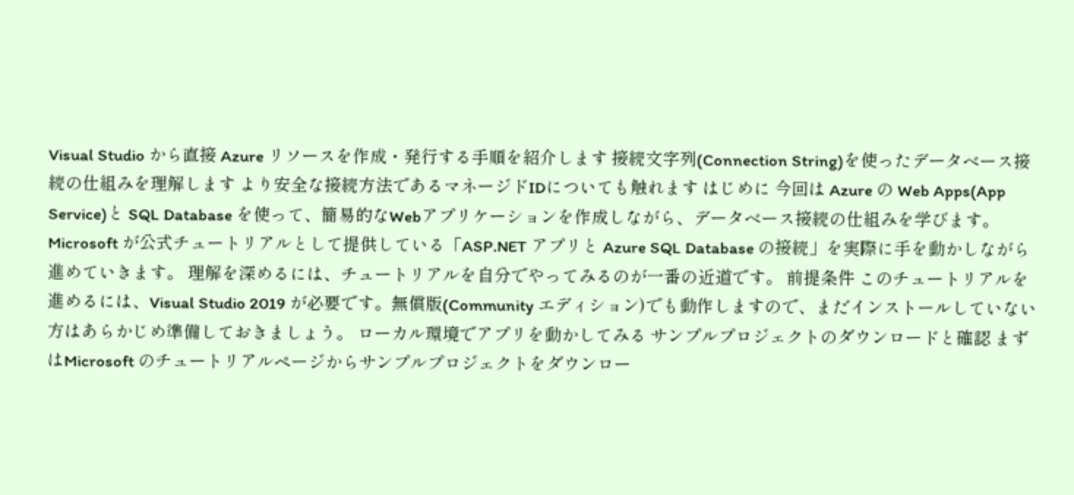Visual Studio から直接 Azure リソースを作成・発行する手順を紹介します 接続文字列(Connection String)を使ったデータベース接続の仕組みを理解します より安全な接続方法であるマネージドIDについても触れます はじめに 今回は Azure の Web Apps(App Service)と SQL Database を使って、簡易的なWebアプリケーションを作成しながら、データベース接続の仕組みを学びます。Microsoft が公式チュートリアルとして提供している「ASP.NET アプリと Azure SQL Database の接続」を実際に手を動かしながら進めていきます。 理解を深めるには、チュートリアルを自分でやってみるのが一番の近道です。 前提条件 このチュートリアルを進めるには、Visual Studio 2019 が必要です。無償版(Community エディション)でも動作しますので、まだインストールしていない方はあらかじめ準備しておきましょう。 ローカル環境でアプリを動かしてみる サンプルプロジェクトのダウンロードと確認 まずはMicrosoft のチュートリアルページからサンプルプロジェクトをダウンロー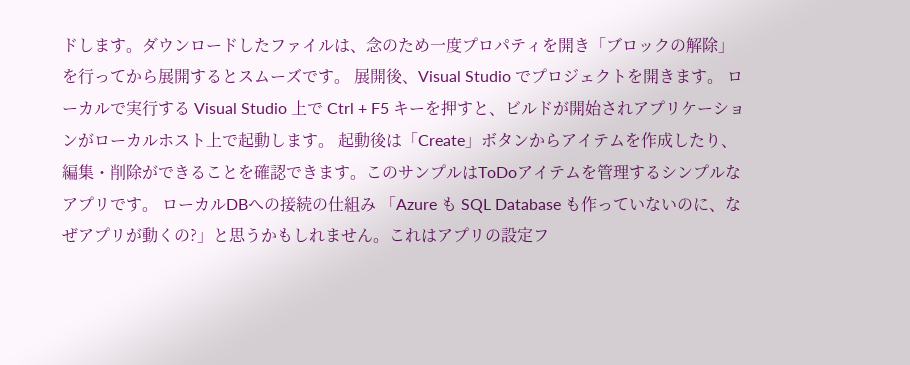ドします。ダウンロードしたファイルは、念のため一度プロパティを開き「ブロックの解除」を行ってから展開するとスムーズです。 展開後、Visual Studio でプロジェクトを開きます。 ローカルで実行する Visual Studio 上で Ctrl + F5 キーを押すと、ビルドが開始されアプリケーションがローカルホスト上で起動します。 起動後は「Create」ボタンからアイテムを作成したり、編集・削除ができることを確認できます。このサンプルはToDoアイテムを管理するシンプルなアプリです。 ローカルDBへの接続の仕組み 「Azure も SQL Database も作っていないのに、なぜアプリが動くの?」と思うかもしれません。これはアプリの設定フ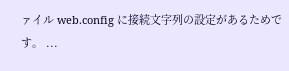ァイル web.config に接続文字列の設定があるためです。 ...